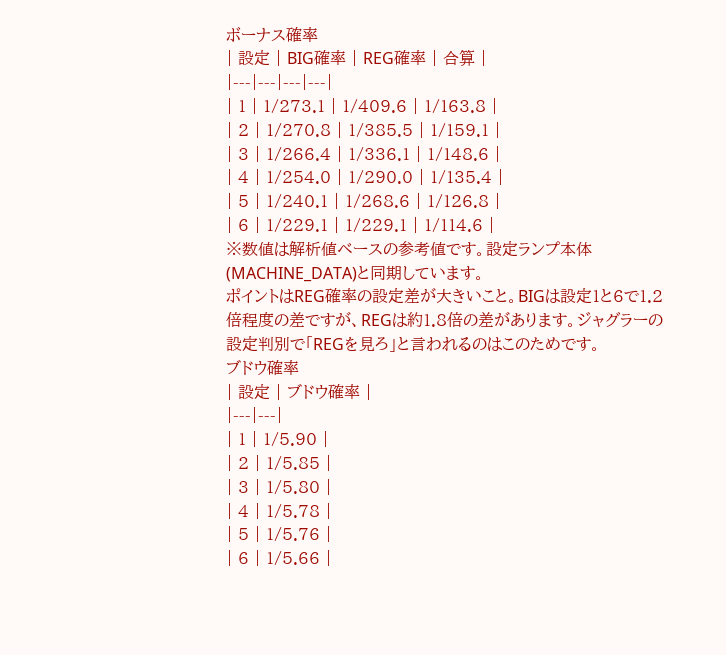ボーナス確率
| 設定 | BIG確率 | REG確率 | 合算 |
|---|---|---|---|
| 1 | 1/273.1 | 1/409.6 | 1/163.8 |
| 2 | 1/270.8 | 1/385.5 | 1/159.1 |
| 3 | 1/266.4 | 1/336.1 | 1/148.6 |
| 4 | 1/254.0 | 1/290.0 | 1/135.4 |
| 5 | 1/240.1 | 1/268.6 | 1/126.8 |
| 6 | 1/229.1 | 1/229.1 | 1/114.6 |
※数値は解析値ベースの参考値です。設定ランプ本体(MACHINE_DATA)と同期しています。
ポイントはREG確率の設定差が大きいこと。BIGは設定1と6で1.2倍程度の差ですが、REGは約1.8倍の差があります。ジャグラーの設定判別で「REGを見ろ」と言われるのはこのためです。
ブドウ確率
| 設定 | ブドウ確率 |
|---|---|
| 1 | 1/5.90 |
| 2 | 1/5.85 |
| 3 | 1/5.80 |
| 4 | 1/5.78 |
| 5 | 1/5.76 |
| 6 | 1/5.66 |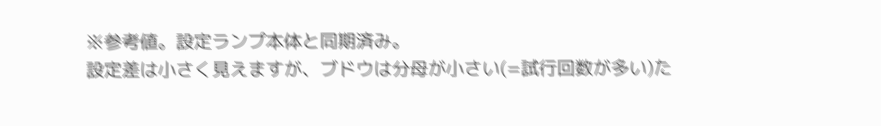※参考値。設定ランプ本体と同期済み。
設定差は小さく見えますが、ブドウは分母が小さい(=試行回数が多い)た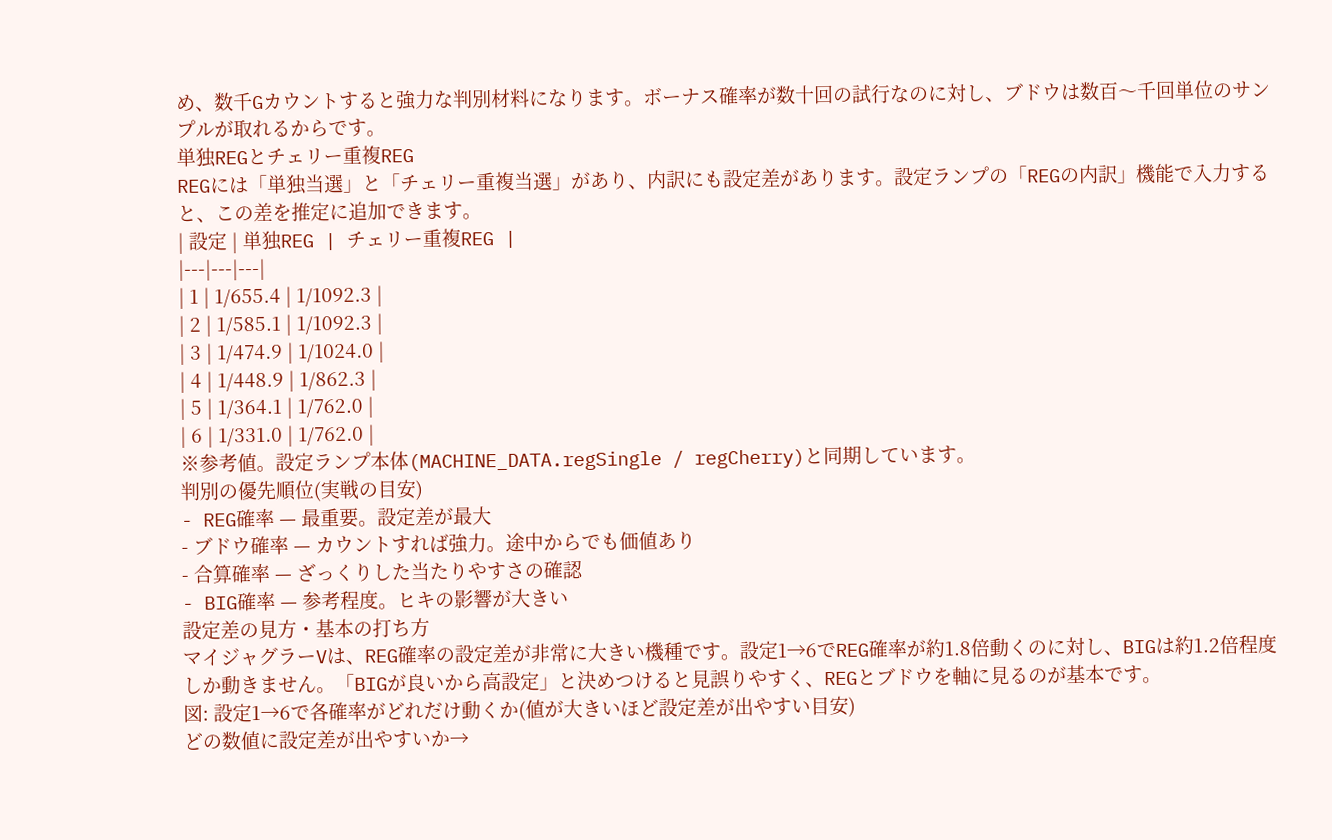め、数千Gカウントすると強力な判別材料になります。ボーナス確率が数十回の試行なのに対し、ブドウは数百〜千回単位のサンプルが取れるからです。
単独REGとチェリー重複REG
REGには「単独当選」と「チェリー重複当選」があり、内訳にも設定差があります。設定ランプの「REGの内訳」機能で入力すると、この差を推定に追加できます。
| 設定 | 単独REG | チェリー重複REG |
|---|---|---|
| 1 | 1/655.4 | 1/1092.3 |
| 2 | 1/585.1 | 1/1092.3 |
| 3 | 1/474.9 | 1/1024.0 |
| 4 | 1/448.9 | 1/862.3 |
| 5 | 1/364.1 | 1/762.0 |
| 6 | 1/331.0 | 1/762.0 |
※参考値。設定ランプ本体(MACHINE_DATA.regSingle / regCherry)と同期しています。
判別の優先順位(実戦の目安)
- REG確率 — 最重要。設定差が最大
- ブドウ確率 — カウントすれば強力。途中からでも価値あり
- 合算確率 — ざっくりした当たりやすさの確認
- BIG確率 — 参考程度。ヒキの影響が大きい
設定差の見方・基本の打ち方
マイジャグラーVは、REG確率の設定差が非常に大きい機種です。設定1→6でREG確率が約1.8倍動くのに対し、BIGは約1.2倍程度しか動きません。「BIGが良いから高設定」と決めつけると見誤りやすく、REGとブドウを軸に見るのが基本です。
図: 設定1→6で各確率がどれだけ動くか(値が大きいほど設定差が出やすい目安)
どの数値に設定差が出やすいか→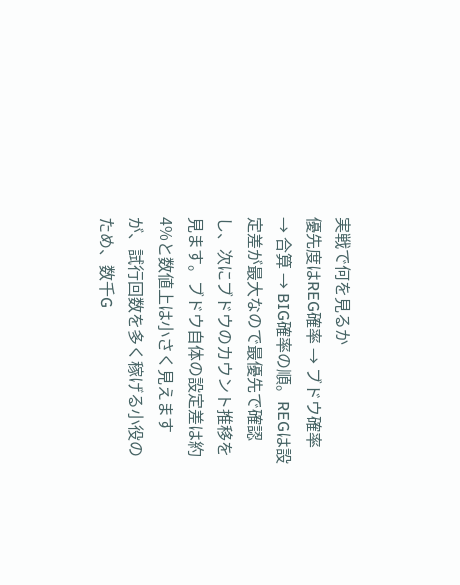実戦で何を見るか
優先度はREG確率 → ブドウ確率 → 合算 → BIG確率の順。REGは設定差が最大なので最優先で確認し、次にブドウのカウント推移を見ます。ブドウ自体の設定差は約4%と数値上は小さく見えますが、試行回数を多く稼げる小役のため、数千G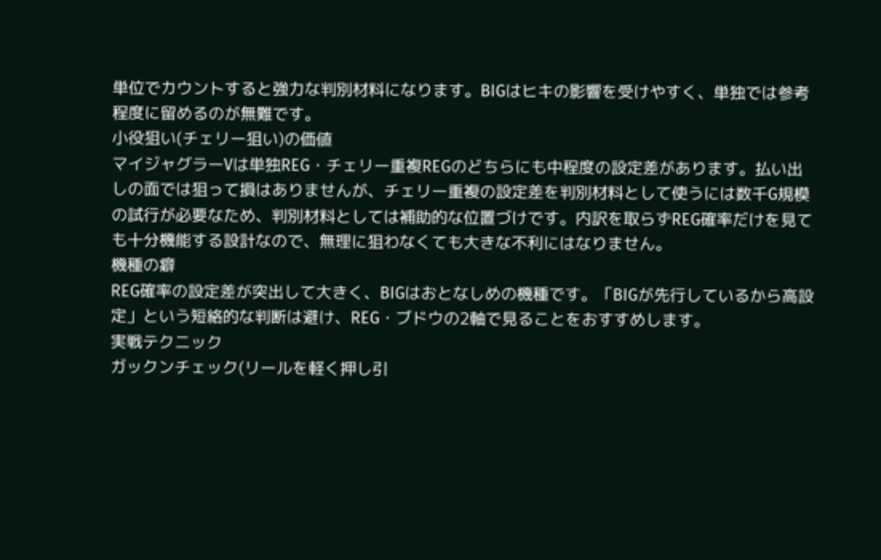単位でカウントすると強力な判別材料になります。BIGはヒキの影響を受けやすく、単独では参考程度に留めるのが無難です。
小役狙い(チェリー狙い)の価値
マイジャグラーVは単独REG・チェリー重複REGのどちらにも中程度の設定差があります。払い出しの面では狙って損はありませんが、チェリー重複の設定差を判別材料として使うには数千G規模の試行が必要なため、判別材料としては補助的な位置づけです。内訳を取らずREG確率だけを見ても十分機能する設計なので、無理に狙わなくても大きな不利にはなりません。
機種の癖
REG確率の設定差が突出して大きく、BIGはおとなしめの機種です。「BIGが先行しているから高設定」という短絡的な判断は避け、REG・ブドウの2軸で見ることをおすすめします。
実戦テクニック
ガックンチェック(リールを軽く押し引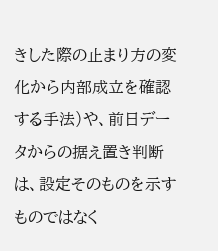きした際の止まり方の変化から内部成立を確認する手法)や、前日データからの据え置き判断は、設定そのものを示すものではなく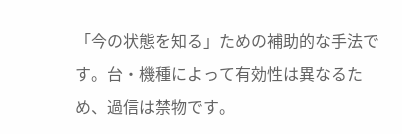「今の状態を知る」ための補助的な手法です。台・機種によって有効性は異なるため、過信は禁物です。